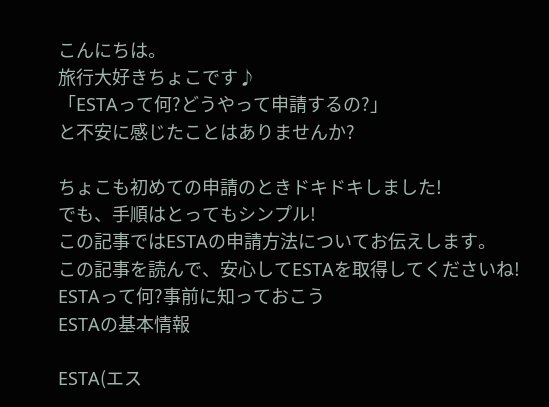こんにちは。
旅行大好きちょこです♪
「ESTAって何?どうやって申請するの?」
と不安に感じたことはありませんか?

ちょこも初めての申請のときドキドキしました!
でも、手順はとってもシンプル!
この記事ではESTAの申請方法についてお伝えします。
この記事を読んで、安心してESTAを取得してくださいね!
ESTAって何?事前に知っておこう
ESTAの基本情報

ESTA(エス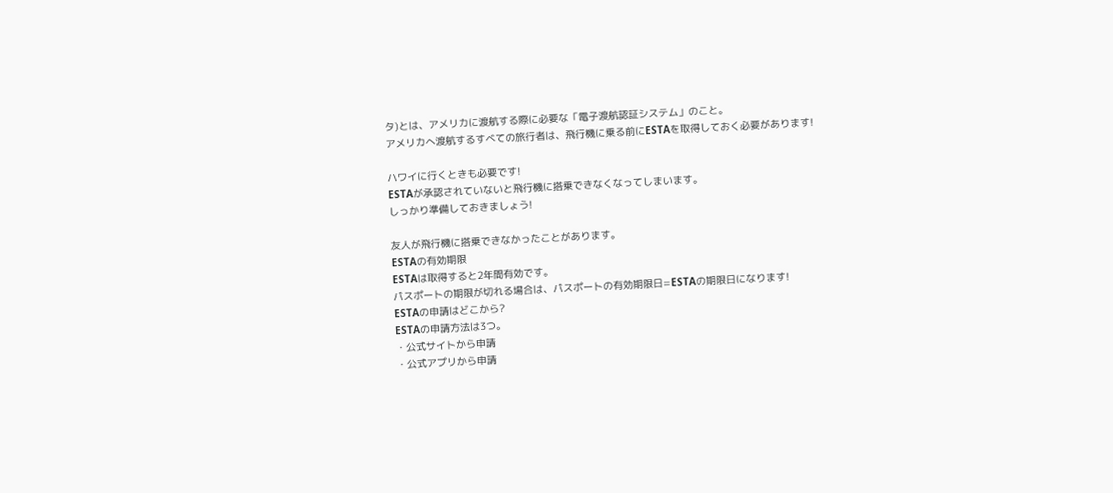タ)とは、アメリカに渡航する際に必要な「電子渡航認証システム」のこと。
アメリカへ渡航するすべての旅行者は、飛行機に乗る前にESTAを取得しておく必要があります!

ハワイに行くときも必要です!
ESTAが承認されていないと飛行機に搭乗できなくなってしまいます。
しっかり準備しておきましょう!

友人が飛行機に搭乗できなかったことがあります。
ESTAの有効期限
ESTAは取得すると2年間有効です。
パスポートの期限が切れる場合は、パスポートの有効期限日=ESTAの期限日になります!
ESTAの申請はどこから?
ESTAの申請方法は3つ。
・公式サイトから申請
・公式アプリから申請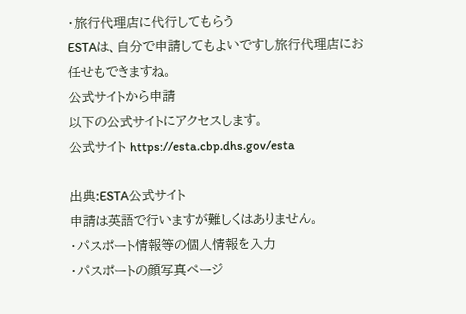・旅行代理店に代行してもらう
ESTAは、自分で申請してもよいですし旅行代理店にお任せもできますね。
公式サイトから申請
以下の公式サイトにアクセスします。
公式サイト https://esta.cbp.dhs.gov/esta

出典:ESTA公式サイト
申請は英語で行いますが難しくはありません。
・パスポート情報等の個人情報を入力
・パスポートの顔写真ページ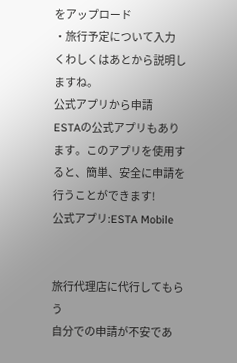をアップロード
・旅行予定について入力
くわしくはあとから説明しますね。
公式アプリから申請
ESTAの公式アプリもあります。このアプリを使用すると、簡単、安全に申請を行うことができます!
公式アプリ:ESTA Mobile


旅行代理店に代行してもらう
自分での申請が不安であ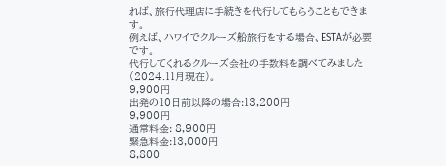れば、旅行代理店に手続きを代行してもらうこともできます。
例えば、ハワイでクルーズ船旅行をする場合、ESTAが必要です。
代行してくれるクルーズ会社の手数料を調べてみました(2024.11月現在)。
9,900円
出発の10日前以降の場合:13,200円
9,900円
通常料金: 8,900円
緊急料金:13,000円
8,800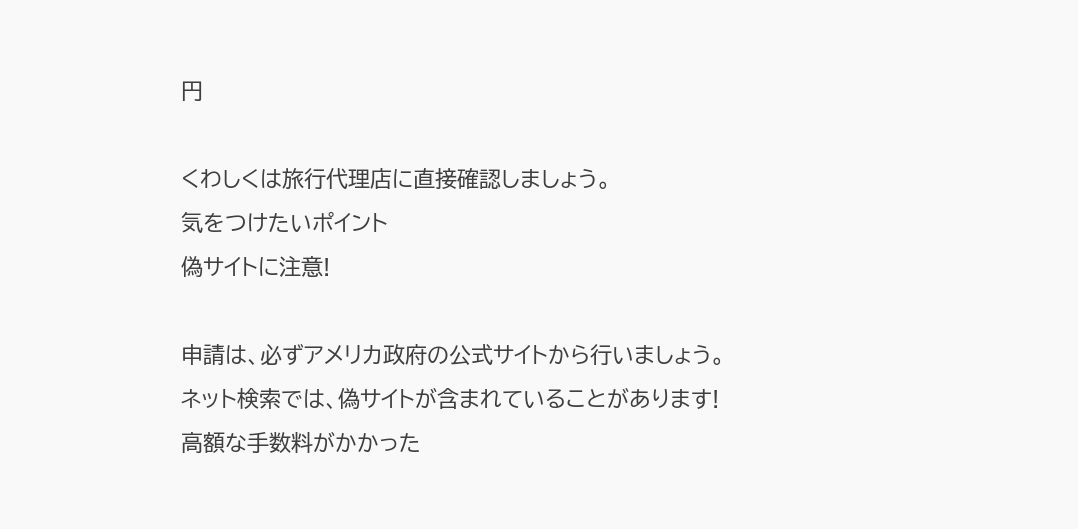円

くわしくは旅行代理店に直接確認しましょう。
気をつけたいポイント
偽サイトに注意!

申請は、必ずアメリカ政府の公式サイトから行いましょう。
ネット検索では、偽サイトが含まれていることがあります!
高額な手数料がかかった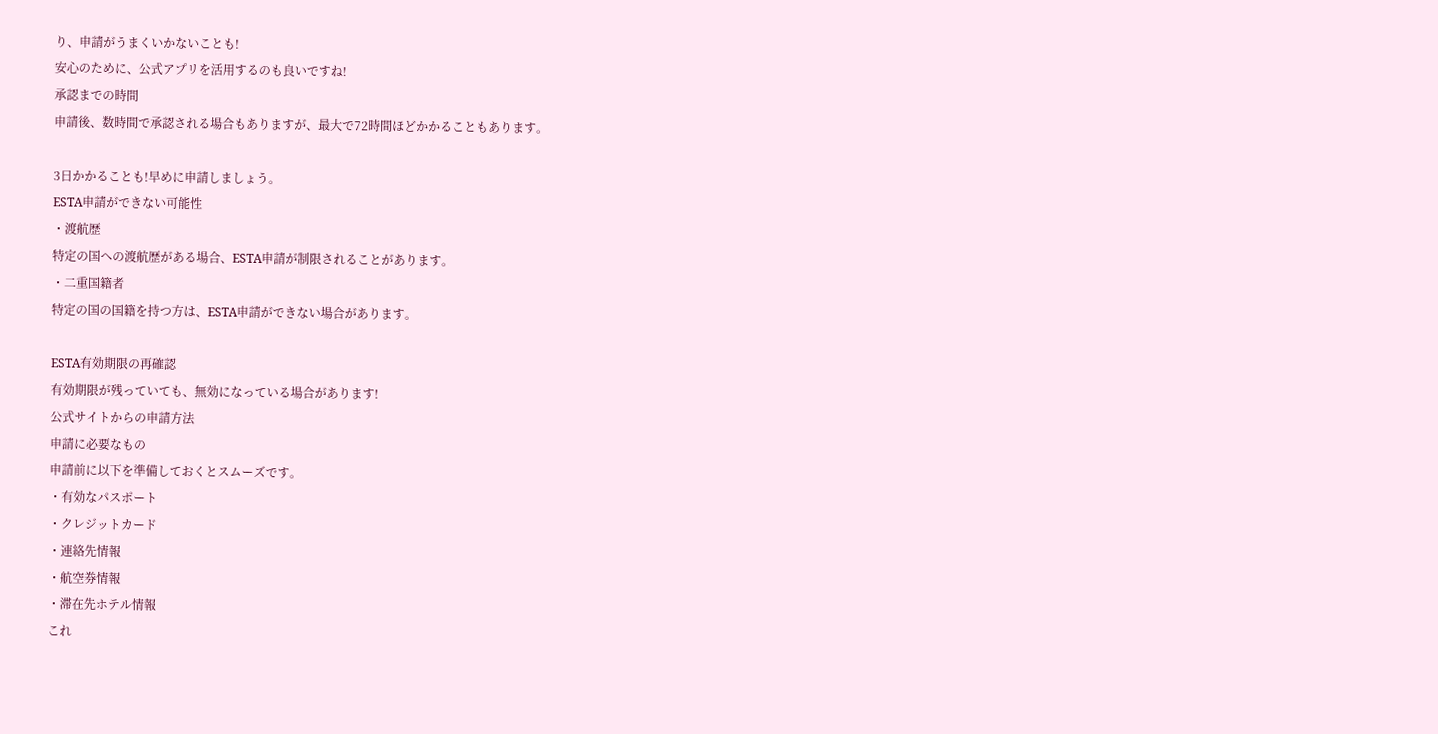り、申請がうまくいかないことも!
安心のために、公式アプリを活用するのも良いですね!
承認までの時間
申請後、数時間で承認される場合もありますが、最大で72時間ほどかかることもあります。

3日かかることも!早めに申請しましょう。
ESTA申請ができない可能性
・渡航歴
特定の国への渡航歴がある場合、ESTA申請が制限されることがあります。
・二重国籍者
特定の国の国籍を持つ方は、ESTA申請ができない場合があります。

ESTA有効期限の再確認
有効期限が残っていても、無効になっている場合があります!
公式サイトからの申請方法
申請に必要なもの
申請前に以下を準備しておくとスムーズです。
・有効なパスポート
・クレジットカード
・連絡先情報
・航空券情報
・滞在先ホテル情報
これ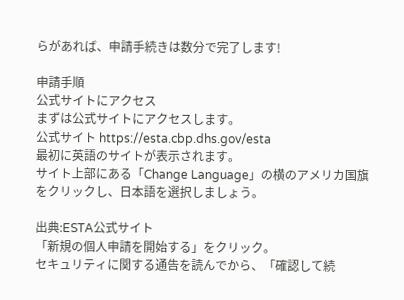らがあれば、申請手続きは数分で完了します!

申請手順
公式サイトにアクセス
まずは公式サイトにアクセスします。
公式サイト https://esta.cbp.dhs.gov/esta
最初に英語のサイトが表示されます。
サイト上部にある「Change Language」の横のアメリカ国旗をクリックし、日本語を選択しましょう。

出典:ESTA公式サイト
「新規の個人申請を開始する」をクリック。
セキュリティに関する通告を読んでから、「確認して続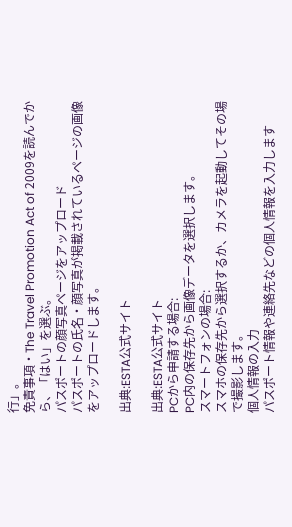行」。
免責事項・The Travel Promotion Act of 2009を読んでから、「はい」を選ぶ。
パスポートの顔写真ページをアップロード
パスポートの氏名・顔写真が掲載されているページの画像をアップロードします。

出典:ESTA公式サイト

出典:ESTA公式サイト
PCから申請する場合:
PC内の保存先から画像データを選択します。
スマートフォンの場合:
スマホの保存先から選択するか、カメラを起動してその場で撮影します。
個人情報の入力
パスポート情報や連絡先などの個人情報を入力します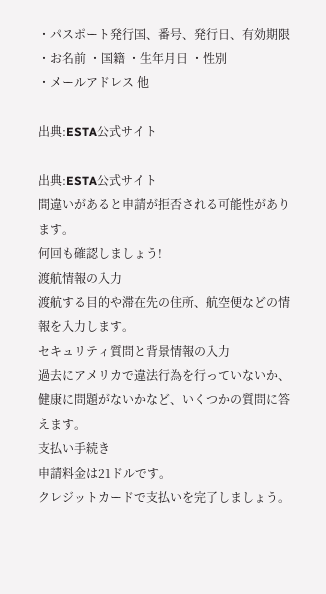・パスポート発行国、番号、発行日、有効期限
・お名前 ・国籍 ・生年月日 ・性別
・メールアドレス 他

出典:ESTA公式サイト

出典:ESTA公式サイト
間違いがあると申請が拒否される可能性があります。
何回も確認しましょう!
渡航情報の入力
渡航する目的や滞在先の住所、航空便などの情報を入力します。
セキュリティ質問と背景情報の入力
過去にアメリカで違法行為を行っていないか、健康に問題がないかなど、いくつかの質問に答えます。
支払い手続き
申請料金は21ドルです。
クレジットカードで支払いを完了しましょう。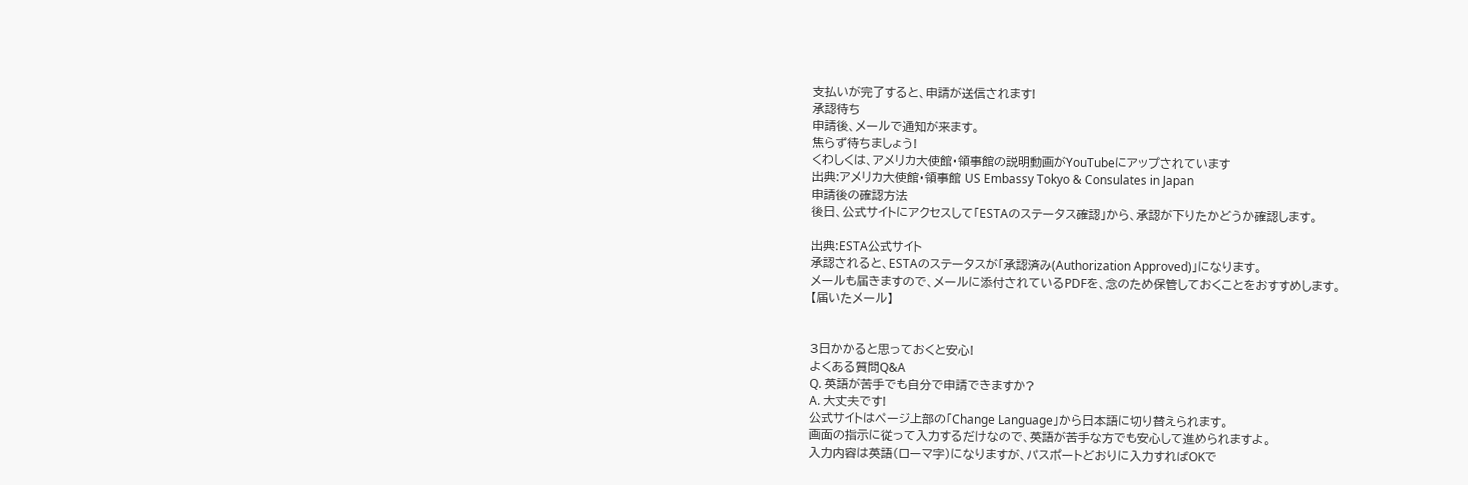支払いが完了すると、申請が送信されます!
承認待ち
申請後、メールで通知が来ます。
焦らず待ちましょう!
くわしくは、アメリカ大使館・領事館の説明動画がYouTubeにアップされています
出典:アメリカ大使館・領事館 US Embassy Tokyo & Consulates in Japan
申請後の確認方法
後日、公式サイトにアクセスして「ESTAのステータス確認」から、承認が下りたかどうか確認します。

出典:ESTA公式サイト
承認されると、ESTAのステータスが「承認済み(Authorization Approved)」になります。
メールも届きますので、メールに添付されているPDFを、念のため保管しておくことをおすすめします。
【届いたメール】


3日かかると思っておくと安心!
よくある質問Q&A
Q. 英語が苦手でも自分で申請できますか?
A. 大丈夫です!
公式サイトはページ上部の「Change Language」から日本語に切り替えられます。
画面の指示に従って入力するだけなので、英語が苦手な方でも安心して進められますよ。
入力内容は英語(ローマ字)になりますが、パスポートどおりに入力すればOKで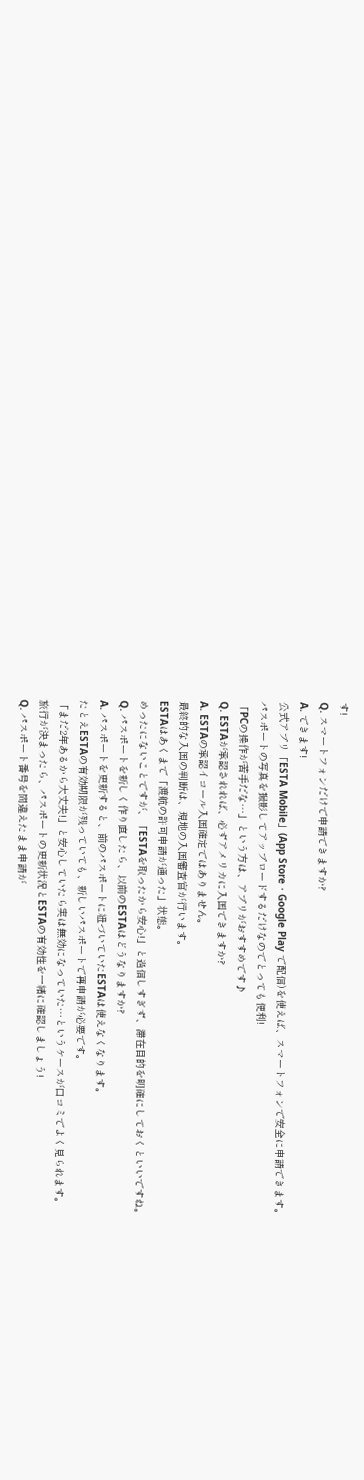す!
Q. スマートフォンだけで申請できますか?
A. できます!
公式アプリ「ESTA Mobile」(App Store・Google Play で配信)を使えば、スマートフォンで安全に申請できます。
パスポートの写真を撮影してアップロードするだけなのでとっても便利!
「PCの操作が苦手だな…」という方は、アプリがおすすめです♪
Q. ESTAが承認されれば、必ずアメリカに入国できますか?
A. ESTAの承認イコール入国確定ではありません。
最終的な入国の判断は、現地の入国審査官が行います。
ESTAはあくまで「渡航の許可申請が通った」状態。
めったにないことですが、「ESTAを取ったから安心!」と過信しすぎず、滞在目的を明確にしておくといいですね。
Q. パスポートを新しく作り直したら、以前のESTAはどうなりますか?
A. パスポートを更新すると、前のパスポートに紐づいていたESTAは使えなくなります。
たとえESTAの有効期限が残っていても、新しいパスポートで再申請が必要です。
「まだ2年あるから大丈夫!」と安心していたら実は無効になっていた…というケースが口コミでよく見られます。
旅行が決まったら、パスポートの更新状況とESTAの有効性を一緒に確認しましょう!
Q. パスポート番号を間違えたまま申請が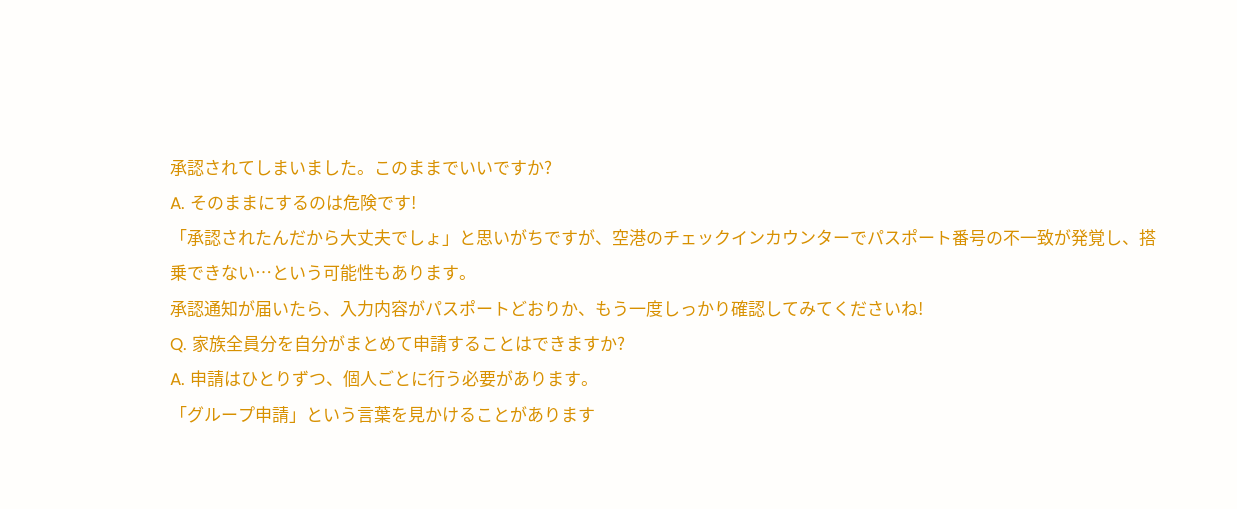承認されてしまいました。このままでいいですか?
A. そのままにするのは危険です!
「承認されたんだから大丈夫でしょ」と思いがちですが、空港のチェックインカウンターでパスポート番号の不一致が発覚し、搭乗できない…という可能性もあります。
承認通知が届いたら、入力内容がパスポートどおりか、もう一度しっかり確認してみてくださいね!
Q. 家族全員分を自分がまとめて申請することはできますか?
A. 申請はひとりずつ、個人ごとに行う必要があります。
「グループ申請」という言葉を見かけることがあります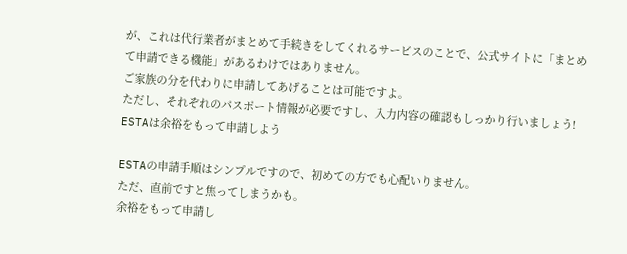が、これは代行業者がまとめて手続きをしてくれるサービスのことで、公式サイトに「まとめて申請できる機能」があるわけではありません。
ご家族の分を代わりに申請してあげることは可能ですよ。
ただし、それぞれのパスポート情報が必要ですし、入力内容の確認もしっかり行いましょう!
ESTAは余裕をもって申請しよう

ESTAの申請手順はシンプルですので、初めての方でも心配いりません。
ただ、直前ですと焦ってしまうかも。
余裕をもって申請し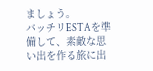ましょう。
バッチリESTAを準備して、素敵な思い出を作る旅に出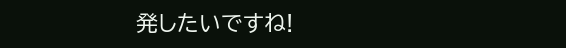発したいですね!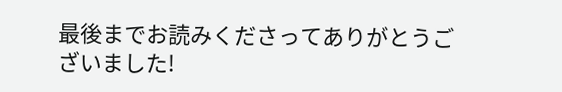最後までお読みくださってありがとうございました!